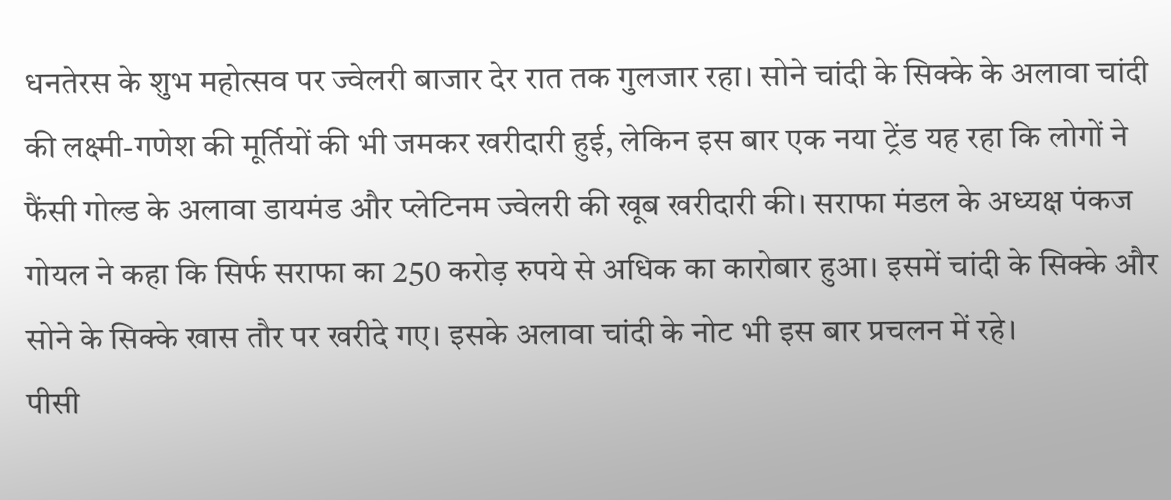धनतेरस के शुभ महोत्सव पर ज्वेलरी बाजार देर रात तक गुलजार रहा। सोने चांदी के सिक्के के अलावा चांदी की लक्ष्मी-गणेश की मूर्तियों की भी जमकर खरीदारी हुई, लेकिन इस बार एक नया ट्रेंड यह रहा कि लोगों ने फैंसी गोल्ड के अलावा डायमंड और प्लेटिनम ज्वेलरी की खूब खरीदारी की। सराफा मंडल के अध्यक्ष पंकज गोयल ने कहा कि सिर्फ सराफा का 250 करोड़ रुपये से अधिक का कारोबार हुआ। इसमें चांदी के सिक्के और सोने के सिक्के खास तौर पर खरीदे गए। इसके अलावा चांदी के नोट भी इस बार प्रचलन में रहे।
पीसी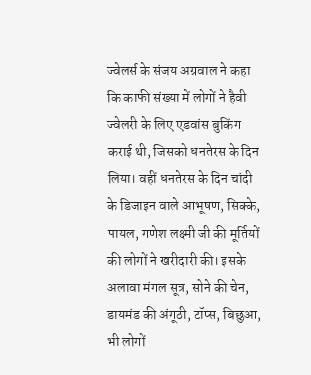ज्वेलर्स के संजय अग्रवाल ने कहा कि काफी संख्या में लोगों ने हैवी ज्वेलरी के लिए एडवांस बुकिंग कराई थी, जिसको धनतेरस के दिन लिया। वहीं धनतेरस के दिन चांदी के डिजाइन वाले आभूषण, सिक्के, पायल, गणेश लक्ष्मी जी की मूर्तियों की लोगों ने खरीदारी की। इसके अलावा मंगल सूत्र, सोने की चेन, डायमंड की अंगूठी, टॉप्स, बिछुआ, भी लोगों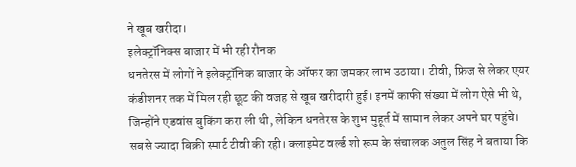ने खूब खरीदा।
इलेक्ट्रॉनिक्स बाजार में भी रही रौनक
धनतेरस में लोगों ने इलेक्ट्रॉनिक बाजार के ऑफर का जमकर लाभ उठाया। टीवी, फ्रिज से लेकर एयर कंडीशनर तक में मिल रही छूट की वजह से खूब खरीदारी हुई। इनमें काफी संख्या में लोग ऐसे भी थे, जिन्होंने एडवांस बुकिंग करा ली थी, लेकिन धनतेरस के शुभ मुहूर्त में सामान लेकर अपने घर पहुंचे। सबसे ज्यादा बिक्री स्मार्ट टीवी की रही। क्लाइमेट वर्ल्ड शो रूम के संचालक अतुल सिंह ने बताया कि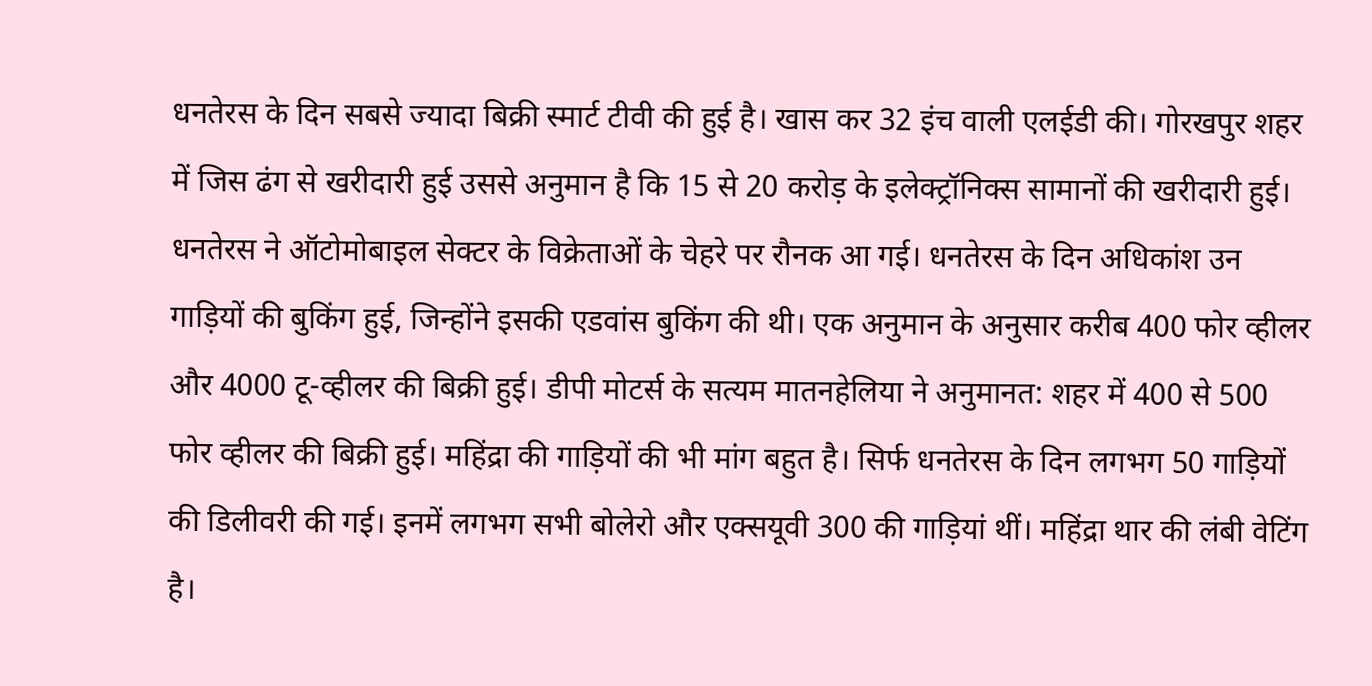धनतेरस के दिन सबसे ज्यादा बिक्री स्मार्ट टीवी की हुई है। खास कर 32 इंच वाली एलईडी की। गोरखपुर शहर में जिस ढंग से खरीदारी हुई उससे अनुमान है कि 15 से 20 करोड़ के इलेक्ट्रॉनिक्स सामानों की खरीदारी हुई।
धनतेरस ने ऑटोमोबाइल सेक्टर के विक्रेताओं के चेहरे पर रौनक आ गई। धनतेरस के दिन अधिकांश उन गाड़ियों की बुकिंग हुई, जिन्होंने इसकी एडवांस बुकिंग की थी। एक अनुमान के अनुसार करीब 400 फोर व्हीलर और 4000 टू-व्हीलर की बिक्री हुई। डीपी मोटर्स के सत्यम मातनहेलिया ने अनुमानत: शहर में 400 से 500 फोर व्हीलर की बिक्री हुई। महिंद्रा की गाड़ियों की भी मांग बहुत है। सिर्फ धनतेरस के दिन लगभग 50 गाड़ियों की डिलीवरी की गई। इनमें लगभग सभी बोलेरो और एक्सयूवी 300 की गाड़ियां थीं। महिंद्रा थार की लंबी वेटिंग है।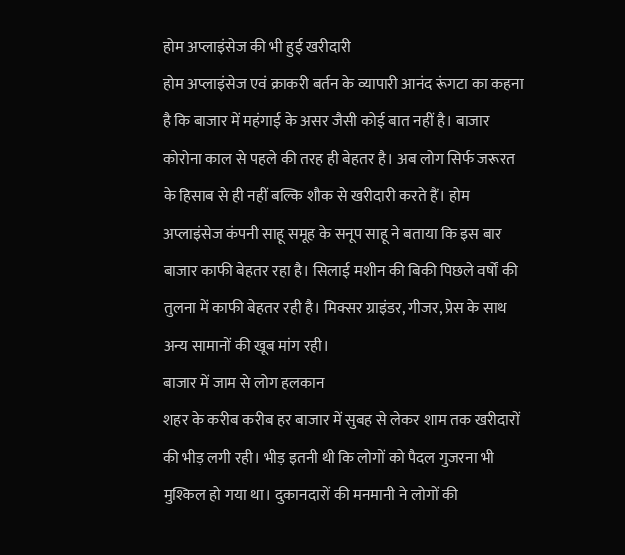होम अप्लाइंसेज की भी हुई खरीदारी
होम अप्लाइंसेज एवं क्राकरी बर्तन के व्यापारी आनंद रूंगटा का कहना है कि बाजार में महंगाई के असर जैसी कोई बात नहीं है। बाजार कोरोना काल से पहले की तरह ही बेहतर है। अब लोग सिर्फ जरूरत के हिसाब से ही नहीं बल्कि शौक से खरीदारी करते हैं। होम अप्लाइंसेज कंपनी साहू समूह के सनूप साहू ने बताया कि इस बार बाजार काफी बेहतर रहा है। सिलाई मशीन की बिकी पिछले वर्षों की तुलना में काफी बेहतर रही है। मिक्सर ग्राइंडर, गीजर, प्रेस के साथ अन्य सामानों की खूब मांग रही।
बाजार में जाम से लोग हलकान
शहर के करीब करीब हर बाजार में सुबह से लेकर शाम तक खरीदारों की भीड़ लगी रही। भीड़ इतनी थी कि लोगों को पैदल गुजरना भी मुश्किल हो गया था। दुकानदारों की मनमानी ने लोगों की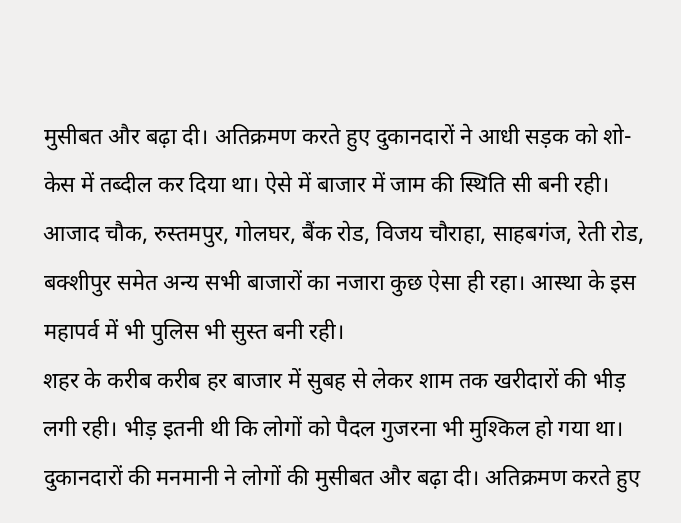मुसीबत और बढ़ा दी। अतिक्रमण करते हुए दुकानदारों ने आधी सड़क को शो-केस में तब्दील कर दिया था। ऐसे में बाजार में जाम की स्थिति सी बनी रही। आजाद चौक, रुस्तमपुर, गोलघर, बैंक रोड, विजय चौराहा, साहबगंज, रेती रोड, बक्शीपुर समेत अन्य सभी बाजारों का नजारा कुछ ऐसा ही रहा। आस्था के इस महापर्व में भी पुलिस भी सुस्त बनी रही।
शहर के करीब करीब हर बाजार में सुबह से लेकर शाम तक खरीदारों की भीड़ लगी रही। भीड़ इतनी थी कि लोगों को पैदल गुजरना भी मुश्किल हो गया था। दुकानदारों की मनमानी ने लोगों की मुसीबत और बढ़ा दी। अतिक्रमण करते हुए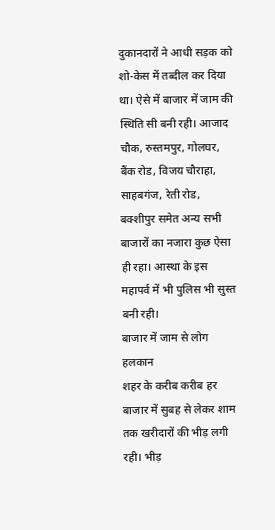दुकानदारों ने आधी सड़क को शो-केस में तब्दील कर दिया था। ऐसे में बाजार में जाम की स्थिति सी बनी रही। आजाद चौक, रुस्तमपुर, गोलघर, बैंक रोड, विजय चौराहा, साहबगंज, रेती रोड, बक्शीपुर समेत अन्य सभी बाजारों का नजारा कुछ ऐसा ही रहा। आस्था के इस महापर्व में भी पुलिस भी सुस्त बनी रही।
बाजार में जाम से लोग हलकान
शहर के करीब करीब हर बाजार में सुबह से लेकर शाम तक खरीदारों की भीड़ लगी रही। भीड़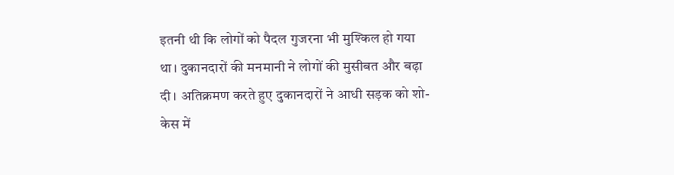इतनी थी कि लोगों को पैदल गुजरना भी मुश्किल हो गया था। दुकानदारों की मनमानी ने लोगों की मुसीबत और बढ़ा दी। अतिक्रमण करते हुए दुकानदारों ने आधी सड़क को शो-केस में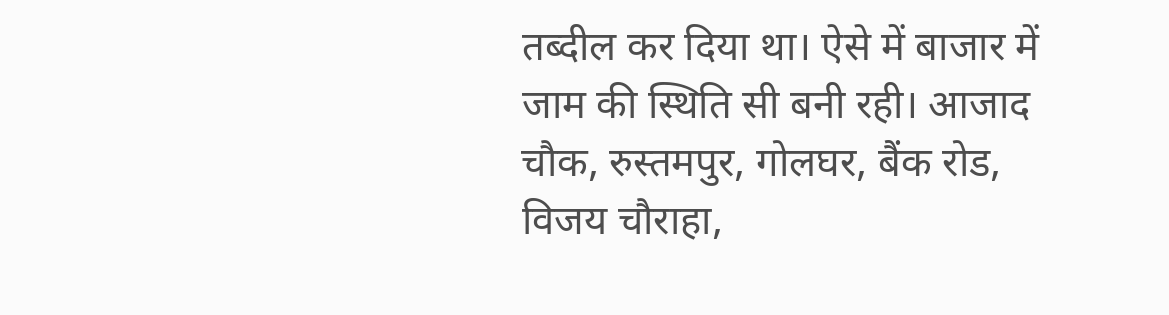तब्दील कर दिया था। ऐसे में बाजार में जाम की स्थिति सी बनी रही। आजाद चौक, रुस्तमपुर, गोलघर, बैंक रोड, विजय चौराहा,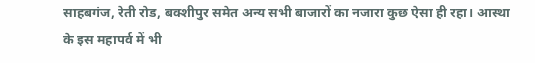साहबगंज, रेती रोड, बक्शीपुर समेत अन्य सभी बाजारों का नजारा कुछ ऐसा ही रहा। आस्था के इस महापर्व में भी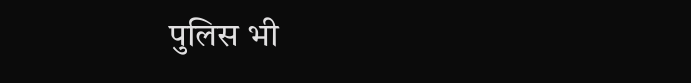पुलिस भी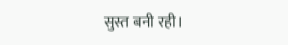सुस्त बनी रही।